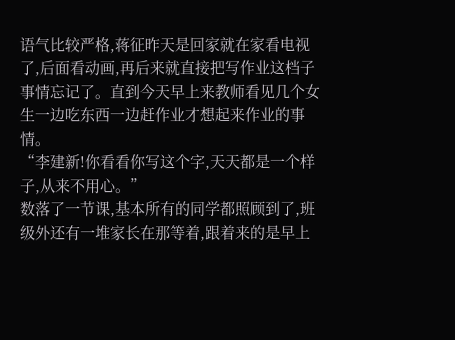语气比较严格,蒋征昨天是回家就在家看电视了,后面看动画,再后来就直接把写作业这档子事情忘记了。直到今天早上来教师看见几个女生一边吃东西一边赶作业才想起来作业的事情。
“李建新!你看看你写这个字,天天都是一个样子,从来不用心。”
数落了一节课,基本所有的同学都照顾到了,班级外还有一堆家长在那等着,跟着来的是早上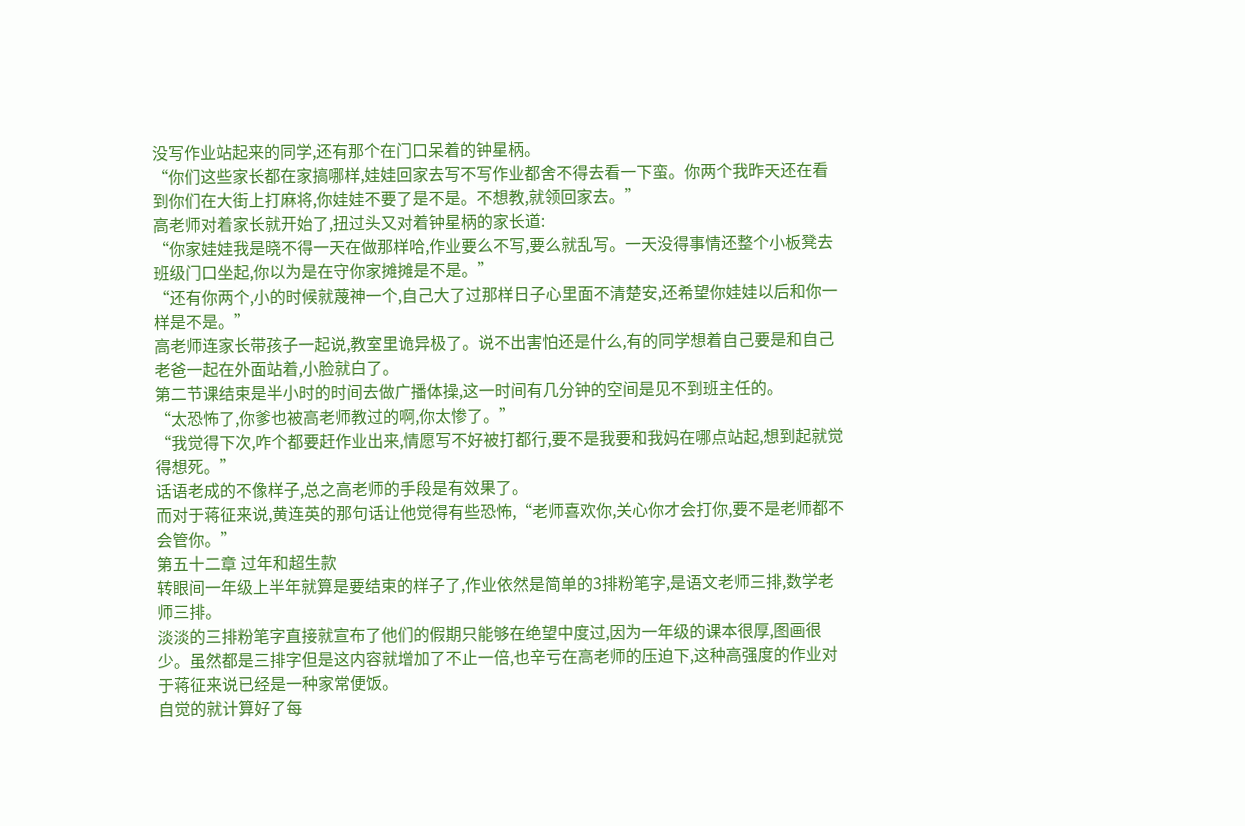没写作业站起来的同学,还有那个在门口呆着的钟星柄。
“你们这些家长都在家搞哪样,娃娃回家去写不写作业都舍不得去看一下蛮。你两个我昨天还在看到你们在大街上打麻将,你娃娃不要了是不是。不想教,就领回家去。”
高老师对着家长就开始了,扭过头又对着钟星柄的家长道:
“你家娃娃我是晓不得一天在做那样哈,作业要么不写,要么就乱写。一天没得事情还整个小板凳去班级门口坐起,你以为是在守你家摊摊是不是。”
“还有你两个,小的时候就蔑神一个,自己大了过那样日子心里面不清楚安,还希望你娃娃以后和你一样是不是。”
高老师连家长带孩子一起说,教室里诡异极了。说不出害怕还是什么,有的同学想着自己要是和自己老爸一起在外面站着,小脸就白了。
第二节课结束是半小时的时间去做广播体操,这一时间有几分钟的空间是见不到班主任的。
“太恐怖了,你爹也被高老师教过的啊,你太惨了。”
“我觉得下次,咋个都要赶作业出来,情愿写不好被打都行,要不是我要和我妈在哪点站起,想到起就觉得想死。”
话语老成的不像样子,总之高老师的手段是有效果了。
而对于蒋征来说,黄连英的那句话让他觉得有些恐怖,“老师喜欢你,关心你才会打你,要不是老师都不会管你。”
第五十二章 过年和超生款
转眼间一年级上半年就算是要结束的样子了,作业依然是简单的3排粉笔字,是语文老师三排,数学老师三排。
淡淡的三排粉笔字直接就宣布了他们的假期只能够在绝望中度过,因为一年级的课本很厚,图画很少。虽然都是三排字但是这内容就增加了不止一倍,也辛亏在高老师的压迫下,这种高强度的作业对于蒋征来说已经是一种家常便饭。
自觉的就计算好了每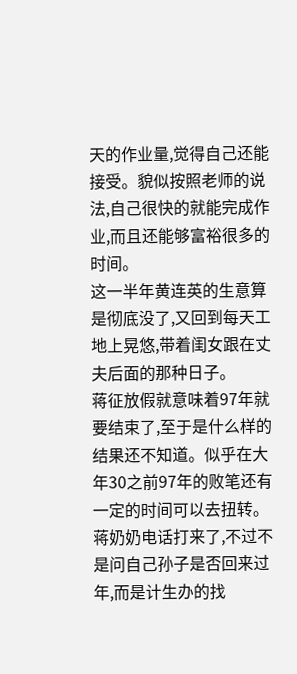天的作业量,觉得自己还能接受。貌似按照老师的说法,自己很快的就能完成作业,而且还能够富裕很多的时间。
这一半年黄连英的生意算是彻底没了,又回到每天工地上晃悠,带着闺女跟在丈夫后面的那种日子。
蒋征放假就意味着97年就要结束了,至于是什么样的结果还不知道。似乎在大年30之前97年的败笔还有一定的时间可以去扭转。蒋奶奶电话打来了,不过不是问自己孙子是否回来过年,而是计生办的找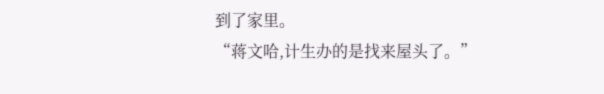到了家里。
“蒋文哈,计生办的是找来屋头了。”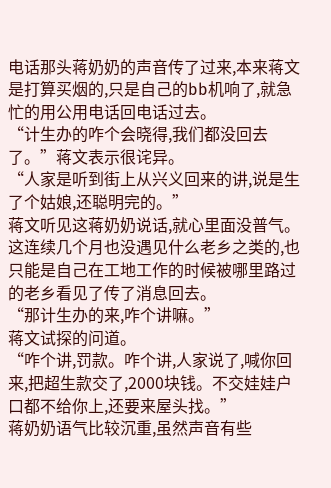电话那头蒋奶奶的声音传了过来,本来蒋文是打算买烟的,只是自己的bb机响了,就急忙的用公用电话回电话过去。
“计生办的咋个会晓得,我们都没回去了。”蒋文表示很诧异。
“人家是听到街上从兴义回来的讲,说是生了个姑娘,还聪明完的。”
蒋文听见这蒋奶奶说话,就心里面没普气。这连续几个月也没遇见什么老乡之类的,也只能是自己在工地工作的时候被哪里路过的老乡看见了传了消息回去。
“那计生办的来,咋个讲嘛。”
蒋文试探的问道。
“咋个讲,罚款。咋个讲,人家说了,喊你回来,把超生款交了,2000块钱。不交娃娃户口都不给你上,还要来屋头找。”
蒋奶奶语气比较沉重,虽然声音有些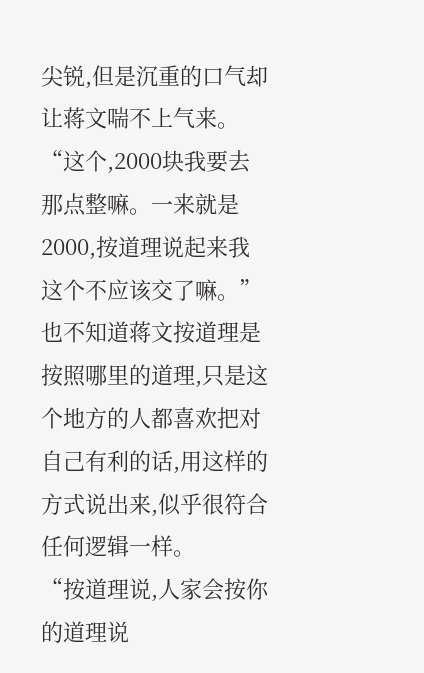尖锐,但是沉重的口气却让蒋文喘不上气来。
“这个,2000块我要去那点整嘛。一来就是2000,按道理说起来我这个不应该交了嘛。”
也不知道蒋文按道理是按照哪里的道理,只是这个地方的人都喜欢把对自己有利的话,用这样的方式说出来,似乎很符合任何逻辑一样。
“按道理说,人家会按你的道理说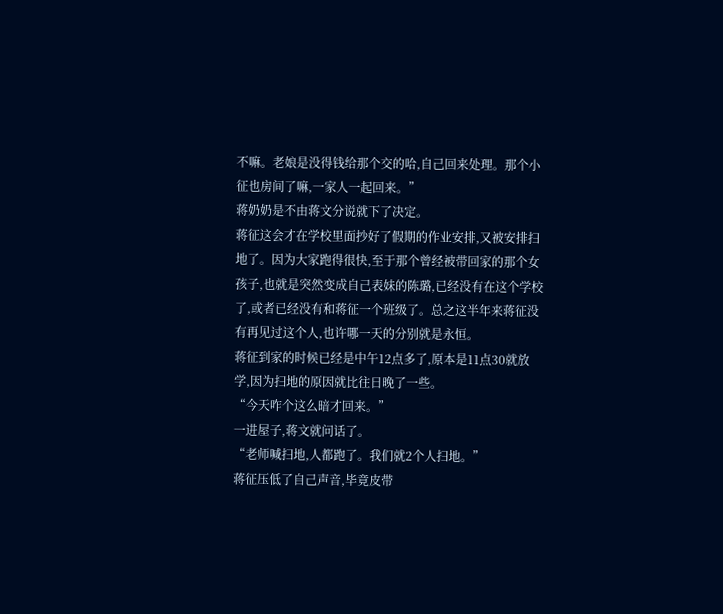不嘛。老娘是没得钱给那个交的哈,自己回来处理。那个小征也房间了嘛,一家人一起回来。”
蒋奶奶是不由蒋文分说就下了决定。
蒋征这会才在学校里面抄好了假期的作业安排,又被安排扫地了。因为大家跑得很快,至于那个曾经被带回家的那个女孩子,也就是突然变成自己表妹的陈璐,已经没有在这个学校了,或者已经没有和蒋征一个班级了。总之这半年来蒋征没有再见过这个人,也许哪一天的分别就是永恒。
蒋征到家的时候已经是中午12点多了,原本是11点30就放学,因为扫地的原因就比往日晚了一些。
“今天咋个这么暗才回来。”
一进屋子,蒋文就问话了。
“老师喊扫地,人都跑了。我们就2个人扫地。”
蒋征压低了自己声音,毕竟皮带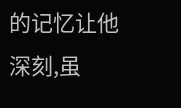的记忆让他深刻,虽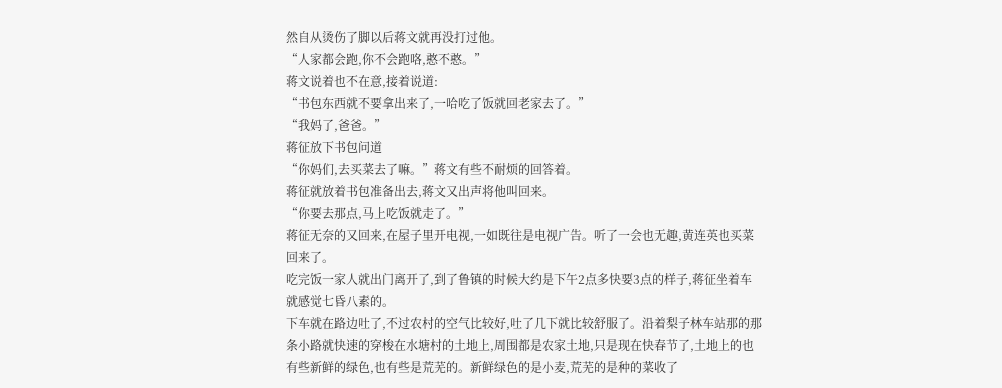然自从烫伤了脚以后蒋文就再没打过他。
“人家都会跑,你不会跑咯,憨不憨。”
蒋文说着也不在意,接着说道:
“书包东西就不要拿出来了,一哈吃了饭就回老家去了。”
“我妈了,爸爸。”
蒋征放下书包问道
“你妈们,去买菜去了嘛。”蒋文有些不耐烦的回答着。
蒋征就放着书包准备出去,蒋文又出声将他叫回来。
“你要去那点,马上吃饭就走了。”
蒋征无奈的又回来,在屋子里开电视,一如既往是电视广告。听了一会也无趣,黄连英也买菜回来了。
吃完饭一家人就出门离开了,到了鲁镇的时候大约是下午2点多快要3点的样子,蒋征坐着车就感觉七昏八素的。
下车就在路边吐了,不过农村的空气比较好,吐了几下就比较舒服了。沿着梨子林车站那的那条小路就快速的穿梭在水塘村的土地上,周围都是农家土地,只是现在快春节了,土地上的也有些新鲜的绿色,也有些是荒芜的。新鲜绿色的是小麦,荒芜的是种的菜收了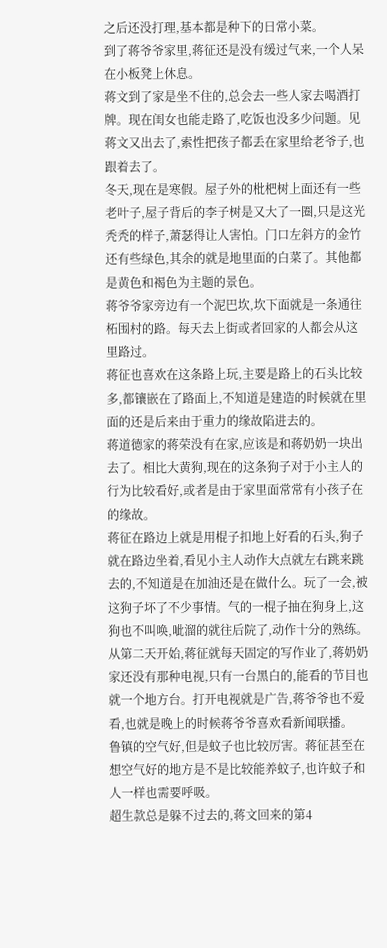之后还没打理,基本都是种下的日常小菜。
到了蒋爷爷家里,蒋征还是没有缓过气来,一个人呆在小板凳上休息。
蒋文到了家是坐不住的,总会去一些人家去喝酒打牌。现在闺女也能走路了,吃饭也没多少问题。见蒋文又出去了,索性把孩子都丢在家里给老爷子,也跟着去了。
冬天,现在是寒假。屋子外的枇杷树上面还有一些老叶子,屋子背后的李子树是又大了一圈,只是这光秃秃的样子,萧瑟得让人害怕。门口左斜方的金竹还有些绿色,其余的就是地里面的白菜了。其他都是黄色和褐色为主题的景色。
蒋爷爷家旁边有一个泥巴坎,坎下面就是一条通往柘围村的路。每天去上街或者回家的人都会从这里路过。
蒋征也喜欢在这条路上玩,主要是路上的石头比较多,都镶嵌在了路面上,不知道是建造的时候就在里面的还是后来由于重力的缘故陷进去的。
蒋道德家的蒋荣没有在家,应该是和蒋奶奶一块出去了。相比大黄狗,现在的这条狗子对于小主人的行为比较看好,或者是由于家里面常常有小孩子在的缘故。
蒋征在路边上就是用棍子扣地上好看的石头,狗子就在路边坐着,看见小主人动作大点就左右跳来跳去的,不知道是在加油还是在做什么。玩了一会,被这狗子坏了不少事情。气的一棍子抽在狗身上,这狗也不叫唤,呲溜的就往后院了,动作十分的熟练。
从第二天开始,蒋征就每天固定的写作业了,蒋奶奶家还没有那种电视,只有一台黑白的,能看的节目也就一个地方台。打开电视就是广告,蒋爷爷也不爱看,也就是晚上的时候蒋爷爷喜欢看新闻联播。
鲁镇的空气好,但是蚊子也比较厉害。蒋征甚至在想空气好的地方是不是比较能养蚊子,也许蚊子和人一样也需要呼吸。
超生款总是躲不过去的,蒋文回来的第4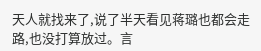天人就找来了,说了半天看见蒋璐也都会走路,也没打算放过。言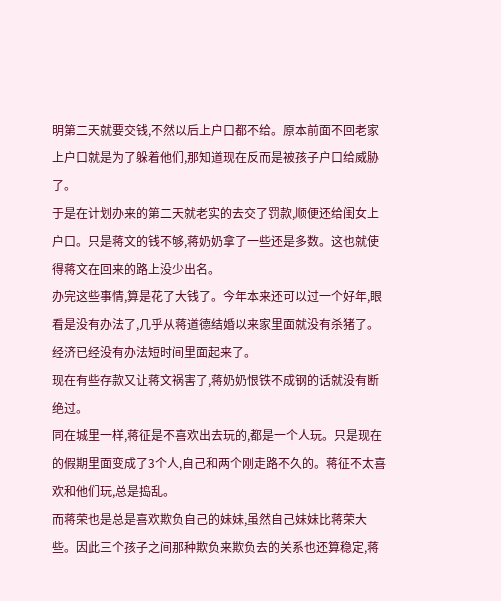明第二天就要交钱,不然以后上户口都不给。原本前面不回老家上户口就是为了躲着他们,那知道现在反而是被孩子户口给威胁了。
于是在计划办来的第二天就老实的去交了罚款,顺便还给闺女上户口。只是蒋文的钱不够,蒋奶奶拿了一些还是多数。这也就使得蒋文在回来的路上没少出名。
办完这些事情,算是花了大钱了。今年本来还可以过一个好年,眼看是没有办法了,几乎从蒋道德结婚以来家里面就没有杀猪了。经济已经没有办法短时间里面起来了。
现在有些存款又让蒋文祸害了,蒋奶奶恨铁不成钢的话就没有断绝过。
同在城里一样,蒋征是不喜欢出去玩的,都是一个人玩。只是现在的假期里面变成了3个人,自己和两个刚走路不久的。蒋征不太喜欢和他们玩,总是捣乱。
而蒋荣也是总是喜欢欺负自己的妹妹,虽然自己妹妹比蒋荣大些。因此三个孩子之间那种欺负来欺负去的关系也还算稳定,蒋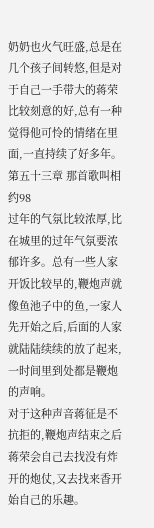奶奶也火气旺盛,总是在几个孩子间转悠,但是对于自己一手带大的蒋荣比较刻意的好,总有一种觉得他可怜的情绪在里面,一直持续了好多年。
第五十三章 那首歌叫相约98
过年的气氛比较浓厚,比在城里的过年气氛要浓郁许多。总有一些人家开饭比较早的,鞭炮声就像鱼池子中的鱼,一家人先开始之后,后面的人家就陆陆续续的放了起来,一时间里到处都是鞭炮的声响。
对于这种声音蒋征是不抗拒的,鞭炮声结束之后蒋荣会自己去找没有炸开的炮仗,又去找来香开始自己的乐趣。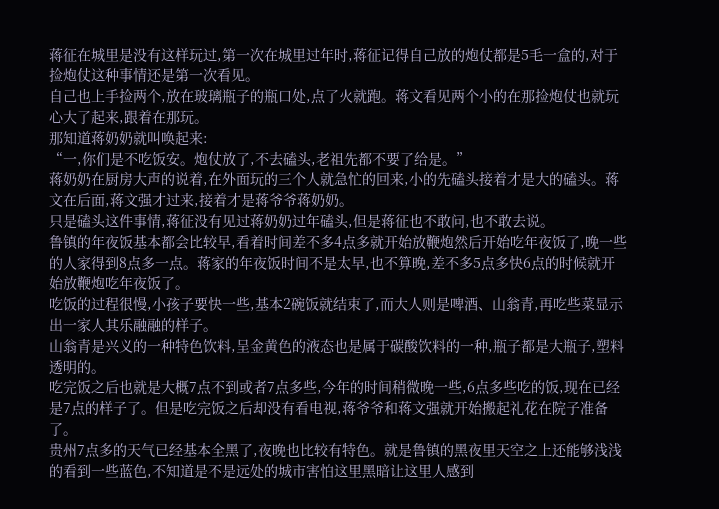蒋征在城里是没有这样玩过,第一次在城里过年时,蒋征记得自己放的炮仗都是5毛一盒的,对于捡炮仗这种事情还是第一次看见。
自己也上手捡两个,放在玻璃瓶子的瓶口处,点了火就跑。蒋文看见两个小的在那捡炮仗也就玩心大了起来,跟着在那玩。
那知道蒋奶奶就叫唤起来:
“一,你们是不吃饭安。炮仗放了,不去磕头,老祖先都不要了给是。”
蒋奶奶在厨房大声的说着,在外面玩的三个人就急忙的回来,小的先磕头接着才是大的磕头。蒋文在后面,蒋文强才过来,接着才是蒋爷爷蒋奶奶。
只是磕头这件事情,蒋征没有见过蒋奶奶过年磕头,但是蒋征也不敢问,也不敢去说。
鲁镇的年夜饭基本都会比较早,看着时间差不多4点多就开始放鞭炮然后开始吃年夜饭了,晚一些的人家得到8点多一点。蒋家的年夜饭时间不是太早,也不算晚,差不多5点多快6点的时候就开始放鞭炮吃年夜饭了。
吃饭的过程很慢,小孩子要快一些,基本2碗饭就结束了,而大人则是啤酒、山翁青,再吃些菜显示出一家人其乐融融的样子。
山翁青是兴义的一种特色饮料,呈金黄色的液态也是属于碳酸饮料的一种,瓶子都是大瓶子,塑料透明的。
吃完饭之后也就是大概7点不到或者7点多些,今年的时间稍微晚一些,6点多些吃的饭,现在已经是7点的样子了。但是吃完饭之后却没有看电视,蒋爷爷和蒋文强就开始搬起礼花在院子准备了。
贵州7点多的天气已经基本全黑了,夜晚也比较有特色。就是鲁镇的黑夜里天空之上还能够浅浅的看到一些蓝色,不知道是不是远处的城市害怕这里黑暗让这里人感到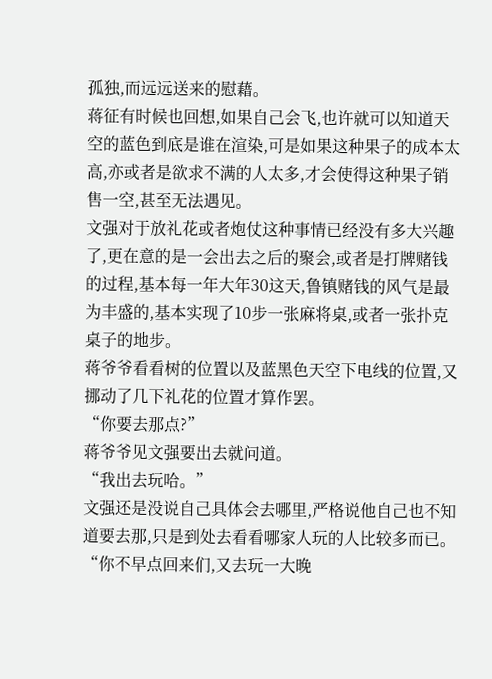孤独,而远远送来的慰藉。
蒋征有时候也回想,如果自己会飞,也许就可以知道天空的蓝色到底是谁在渲染,可是如果这种果子的成本太高,亦或者是欲求不满的人太多,才会使得这种果子销售一空,甚至无法遇见。
文强对于放礼花或者炮仗这种事情已经没有多大兴趣了,更在意的是一会出去之后的聚会,或者是打牌赌钱的过程,基本每一年大年30这天,鲁镇赌钱的风气是最为丰盛的,基本实现了10步一张麻将桌,或者一张扑克桌子的地步。
蒋爷爷看看树的位置以及蓝黑色天空下电线的位置,又挪动了几下礼花的位置才算作罢。
“你要去那点?”
蒋爷爷见文强要出去就问道。
“我出去玩哈。”
文强还是没说自己具体会去哪里,严格说他自己也不知道要去那,只是到处去看看哪家人玩的人比较多而已。
“你不早点回来们,又去玩一大晚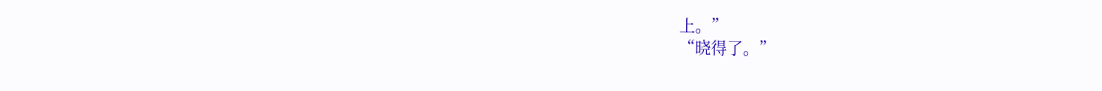上。”
“晓得了。”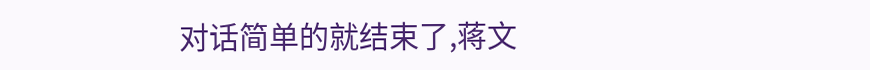对话简单的就结束了,蒋文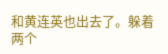和黄连英也出去了。躲着两个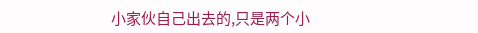小家伙自己出去的,只是两个小